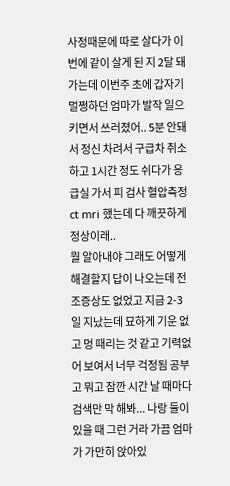사정때문에 따로 살다가 이번에 같이 살게 된 지 2달 돼가는데 이번주 초에 갑자기 멀쩡하던 엄마가 발작 일으키면서 쓰러졌어.. 5분 안돼서 정신 차려서 구급차 취소하고 1시간 정도 쉬다가 응급실 가서 피 검사 혈압측정 ct mri 했는데 다 깨끗하게 정상이래..
뭘 알아내야 그래도 어떻게 해결할지 답이 나오는데 전조증상도 없었고 지금 2-3일 지났는데 묘하게 기운 없고 멍 때리는 것 같고 기력없어 보여서 너무 걱정됨 공부고 뭐고 잠깐 시간 날 때마다 검색만 막 해봐... 나랑 둘이 있을 때 그런 거라 가끔 엄마가 가만히 앉아있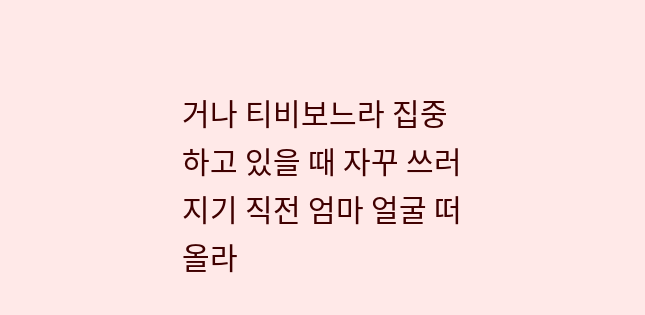거나 티비보느라 집중하고 있을 때 자꾸 쓰러지기 직전 엄마 얼굴 떠올라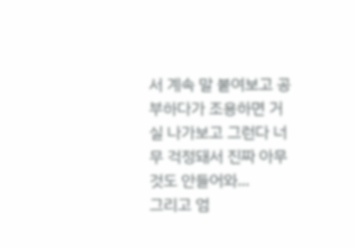서 계속 말 붙여보고 공부하다가 조용하면 거실 나가보고 그런다 너무 걱정돼서 진짜 아무것도 안들어와...
그리고 엄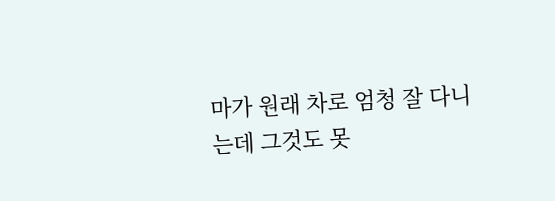마가 원래 차로 엄청 잘 다니는데 그것도 못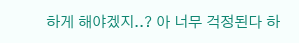하게 해야겠지..? 아 너무 걱정된다 하